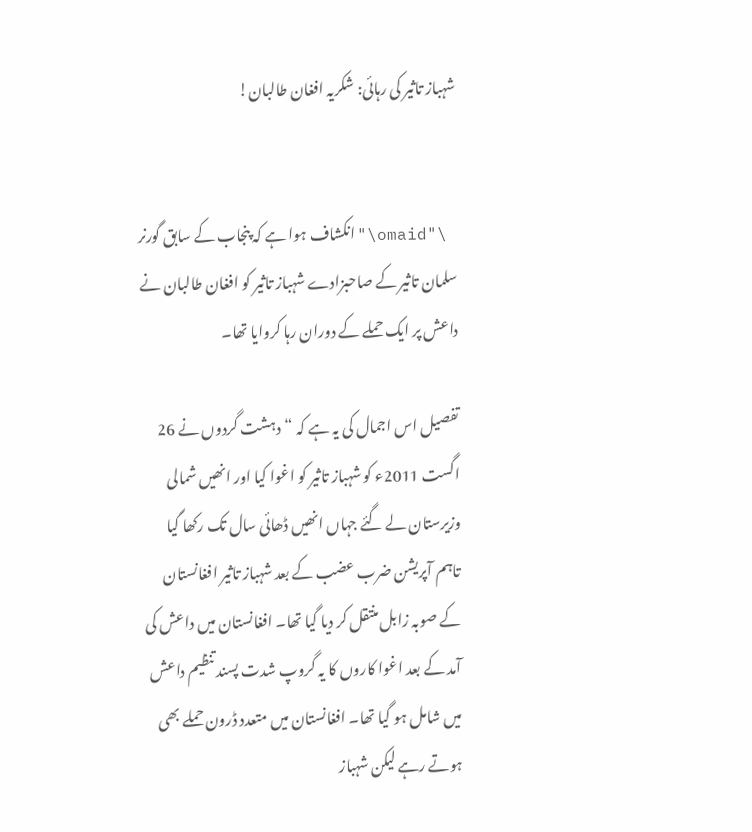شہباز تاثیر کی رہائی: شکریہ افغان طالبان!


 \"omaid\"انکشاف ہوا ہے کہ پنجاب کے سابق گورنر سلمان تاثیر کے صاحبزادے شہباز تاثیر کو افغان طالبان نے داعش پر ایک حملے کے دوران رہا کروایا تھا۔

تفصیل اس اجمال کی یہ ہے کہ “دہشت گردوں نے 26 اگست 2011ء کو شہباز تاثیر کو اغوا کیا اور انھیں شمالی وزیرستان لے گئے جہاں انھیں ڈھائی سال تک رکھا گیا تاہم آپریشن ضرب عضب کے بعد شہباز تاثیر افغانستان کے صوبہ زابل منتقل کر دیا گیا تھا۔ افغانستان میں داعش کی آمد کے بعد اغوا کاروں کا یہ گروپ شدت پسند تنظیم داعش میں شامل ہو گیا تھا۔ افغانستان میں متعدد ڈرون حملے بھی ہوتے رہے لیکن شہباز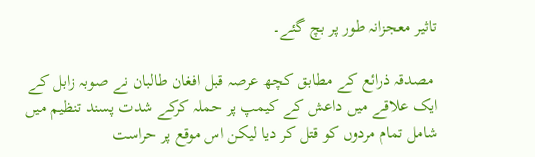تاثیر معجزانہ طور پر بچ گئے۔

 مصدقہ ذرائع کے مطابق کچھ عرصہ قبل افغان طالبان نے صوبہ زابل کے ایک علاقے میں داعش کے کیمپ پر حملہ کرکے شدت پسند تنظیم میں شامل تمام مردوں کو قتل کر دیا لیکن اس موقع پر حراست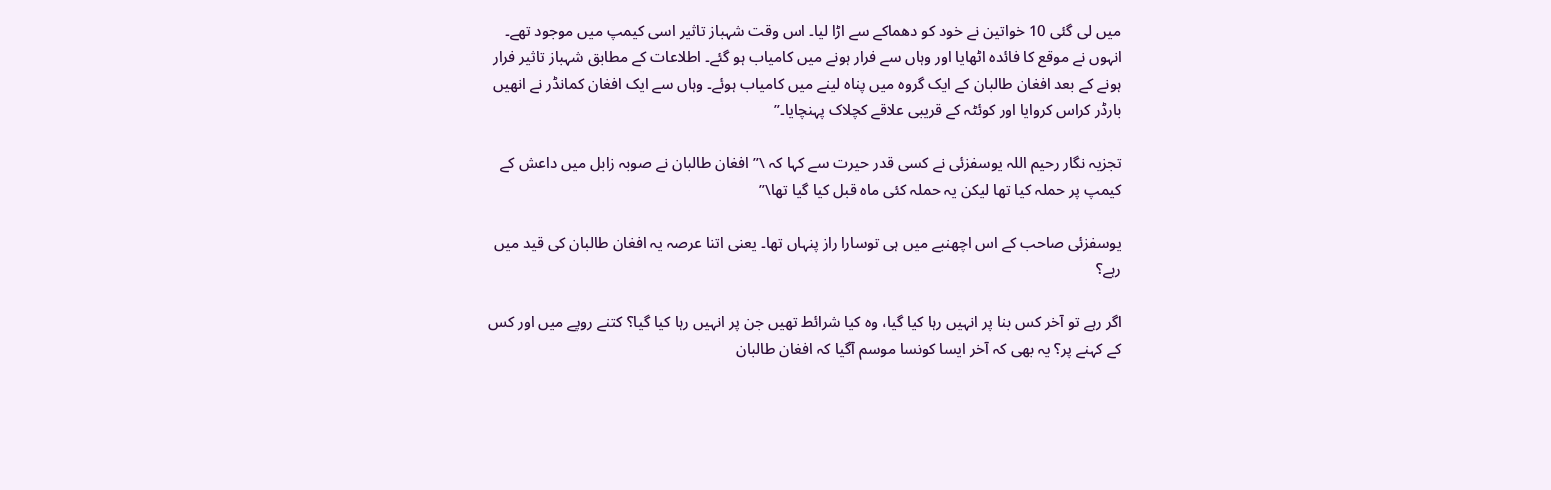میں لی گئی 10 خواتین نے خود کو دھماکے سے اڑا لیا۔ اس وقت شہباز تاثیر اسی کیمپ میں موجود تھے۔ انہوں نے موقع کا فائدہ اٹھایا اور وہاں سے فرار ہونے میں کامیاب ہو گئے۔ اطلاعات کے مطابق شہباز تاثیر فرار ہونے کے بعد افغان طالبان کے ایک گروہ میں پناہ لینے میں کامیاب ہوئے۔ وہاں سے ایک افغان کمانڈر نے انھیں بارڈر کراس کروایا اور کوئٹہ کے قریبی علاقے کچلاک پہنچایا۔”

تجزیہ نگار رحیم اللہ یوسفزئی نے کسی قدر حیرت سے کہا کہ \” افغان طالبان نے صوبہ زابل میں داعش کے کیمپ پر حملہ کیا تھا لیکن یہ حملہ کئی ماہ قبل کیا گیا تھا\”

یوسفزئی صاحب کے اس اچھنبے میں ہی توسارا راز پنہاں تھا۔ یعنی اتنا عرصہ یہ افغان طالبان کی قید میں رہے؟

اگر رہے تو آخر کس بنا پر انہیں رہا کیا گیا، وہ کیا شرائط تھیں جن پر انہیں رہا کیا گیا؟ کتنے روپے میں اور کس کے کہنے پر؟ یہ بھی کہ آخر ایسا کونسا موسم آگیا کہ افغان طالبان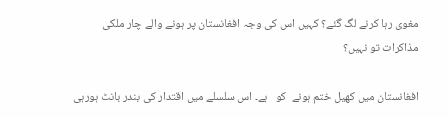مغوی رہا کرنے لگ گئے؟ کہیں اس کی وجہ افغانستان پر ہونے والے چار ملکی مذاکرات تو نہیں؟

افغانستان میں کھیل ختم ہونے  کو   ہے۔ اس سلسلے میں اقتدار کی بندر بانٹ ہورہی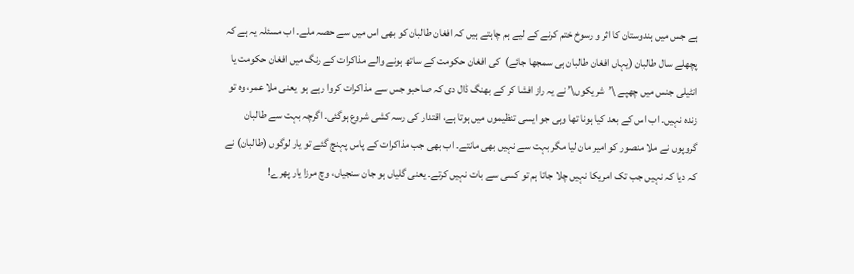ہے جس میں ہندوستان کا اثر و رسوخ ختم کرنے کے لیے ہم چاہتے ہیں کہ افغان طالبان کو بھی اس میں سے حصہ ملے۔ اب مسئلہ یہ ہے کہ پچھلے سال طالبان (یہاں افغان طالبان ہی سمجھا جائے)  کی افغان حکومت کے ساتھ ہونے والے مذاکرات کے رنگ میں افغان حکومت یا انٹیلی جنس میں چھپے \’شریکوں\’ نے یہ راز افشا کر کے بھنگ ڈال دی کہ صاحبو جس سے مذاکرات کروا رہے ہو  یعنی ملا عمر، وہ تو زندہ نہیں۔ اب اس کے بعد کیا ہونا تھا وہی جو ایسی تنظیموں میں ہوتا ہے، اقتدار کی رسہ کشی شروع ہوگئی۔ اگرچہ بہت سے طالبان گروپوں نے ملا منصور کو امیر مان لیا مگر بہت سے نہیں بھی مانتے۔ اب بھی جب مذاکرات کے پاس پہنچ گئے تو یار لوگوں (طالبان) نے کہ دیا کہ نہیں جب تک امریکا نہیں چلا جاتا ہم تو کسی سے بات نہیں کرتے۔ یعنی گلیاں ہو جان سنجیاں، وچ مرزا یار پھرے!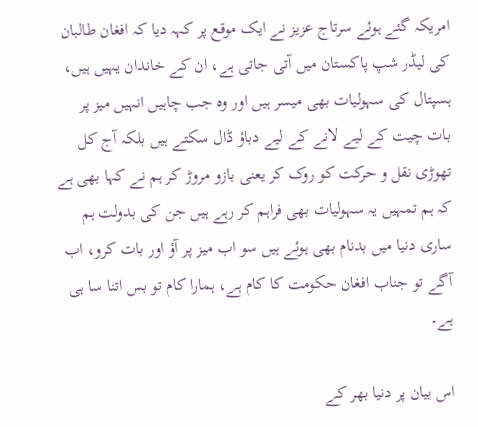امریکہ گئے ہوئے سرتاج عزیز نے ایک موقع پر کہہ دیا کہ افغان طالبان کی لیڈر شپ پاکستان میں آتی جاتی ہے، ان کے خاندان یہیں ہیں، ہسپتال کی سہولیات بھی میسر ہیں اور وہ جب چاہیں انہیں میز پر بات چیت کے لیے لانے کے لیے دباؤ ڈال سکتے ہیں بلکہ آج کل تھوڑی نقل و حرکت کو روک کر یعنی بازو مروڑ کر ہم نے کہا بھی ہے کہ ہم تمہیں یہ سہولیات بھی فراہم کر رہے ہیں جن کی بدولت ہم ساری دنیا میں بدنام بھی ہوئے ہیں سو اب میز پر آؤ اور بات کرو، اب آگے تو جناب افغان حکومت کا کام ہے، ہمارا کام تو بس اتنا سا ہی ہے۔

اس بیان پر دنیا بھر کے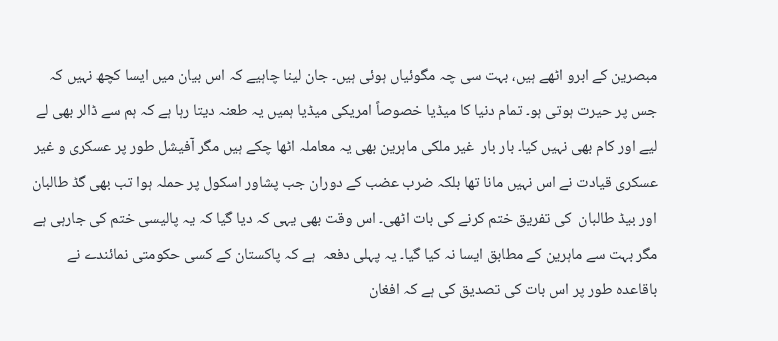مبصرین کے ابرو اٹھے ہیں، بہت سی چہ مگوئیاں ہوئی ہیں۔ جان لینا چاہیے کہ اس بیان میں ایسا کچھ نہیں کہ جس پر حیرت ہوتی ہو۔ تمام دنیا کا میڈیا خصوصاً امریکی میڈیا ہمیں یہ طعنہ دیتا رہا ہے کہ ہم سے ڈالر بھی لے لیے اور کام بھی نہیں کیا۔ بار بار  غیر ملکی ماہرین بھی یہ معاملہ اٹھا چکے ہیں مگر آفیشل طور پر عسکری و غیر عسکری قیادت نے اس نہیں مانا تھا بلکہ ضرب عضب کے دوران جب پشاور اسکول پر حملہ ہوا تب بھی گڈ طالبان اور بیڈ طالبان  کی تفریق ختم کرنے کی بات اٹھی۔ اس وقت بھی یہی کہ دیا گیا کہ یہ پالیسی ختم کی جارہی ہے مگر بہت سے ماہرین کے مطابق ایسا نہ کیا گیا۔ یہ پہلی دفعہ  ہے کہ پاکستان کے کسی حکومتی نمائندے نے باقاعدہ طور پر اس بات کی تصدیق کی ہے کہ افغان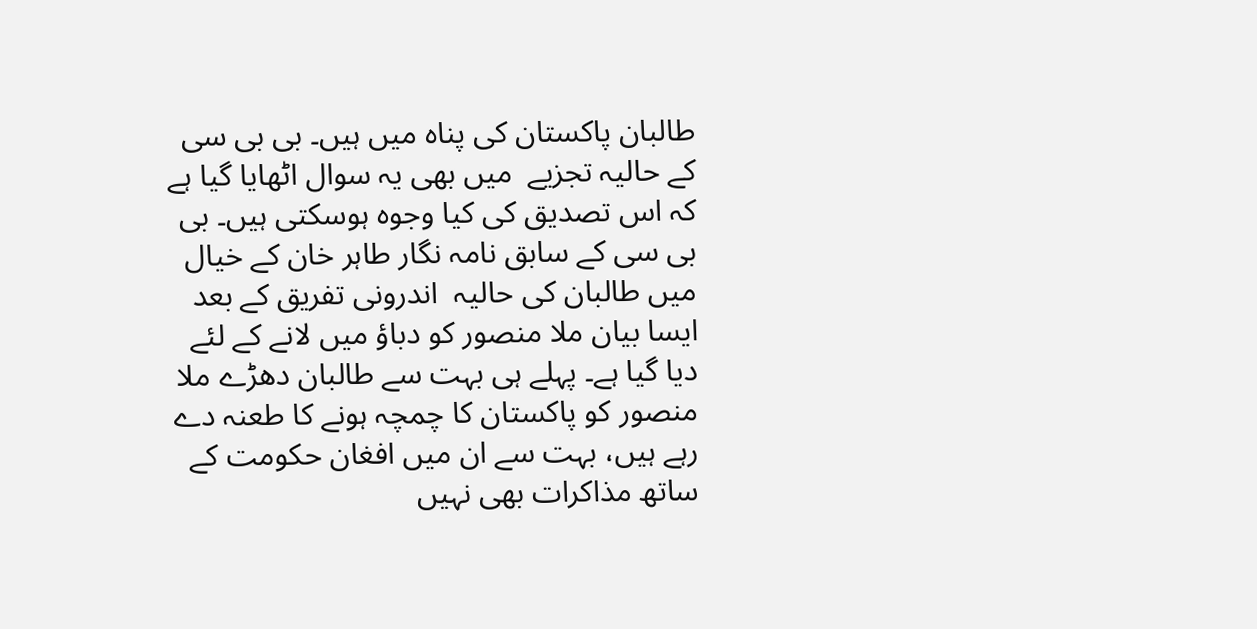طالبان پاکستان کی پناہ میں ہیں۔ بی بی سی کے حالیہ تجزیے  میں بھی یہ سوال اٹھایا گیا ہے کہ اس تصدیق کی کیا وجوہ ہوسکتی ہیں۔ بی بی سی کے سابق نامہ نگار طاہر خان کے خیال میں طالبان کی حالیہ  اندرونی تفریق کے بعد ایسا بیان ملا منصور کو دباؤ میں لانے کے لئے دیا گیا ہے۔ پہلے ہی بہت سے طالبان دھڑے ملا منصور کو پاکستان کا چمچہ ہونے کا طعنہ دے رہے ہیں، بہت سے ان میں افغان حکومت کے ساتھ مذاکرات بھی نہیں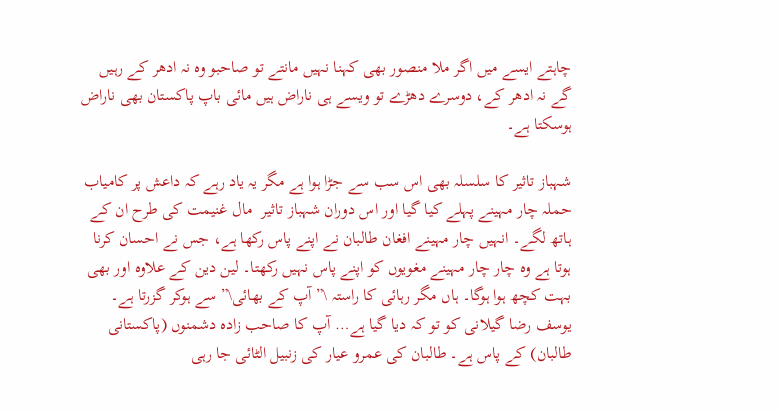چاہتے ایسے میں اگر ملا منصور بھی کہنا نہیں مانتے تو صاحبو وہ نہ ادھر کے رہیں گے نہ ادھر کے، دوسرے دھڑے تو ویسے ہی ناراض ہیں مائی باپ پاکستان بھی ناراض ہوسکتا ہے۔

شہباز تاثیر کا سلسلہ بھی اس سب سے جڑا ہوا ہے مگر یہ یاد رہے کہ داعش پر کامیاب حملہ چار مہینے پہلے کیا گیا اور اس دوران شہباز تاثیر  مال غنیمت کی طرح ان کے ہاتھ لگے۔ انہیں چار مہینے افغان طالبان نے اپنے پاس رکھا ہے، جس نے احسان کرنا ہوتا ہے وہ چار چار مہینے مغویوں کو اپنے پاس نہیں رکھتا۔ لین دین کے علاوہ اور بھی بہت کچھ ہوا ہوگا۔ ہاں مگر رہائی کا راستہ \”آپ کے بھائی\” سے ہوکر گزرتا ہے۔ یوسف رضا گیلانی کو تو کہ دیا گیا ہے… آپ کا صاحب زادہ دشمنوں (پاکستانی طالبان) کے پاس ہے۔ طالبان کی عمرو عیار کی زنبیل الٹائی جا رہی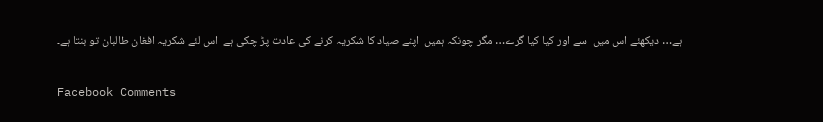ہے… دیکھئے اس میں  سے اور کیا کیا گرے… مگر چونکہ ہمیں  اپنے صیاد کا شکریہ کرنے کی عادت پڑ چکی ہے  اس لئے شکریہ افغان طالبان تو بنتا ہے۔


Facebook Comments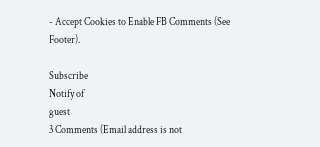- Accept Cookies to Enable FB Comments (See Footer).

Subscribe
Notify of
guest
3 Comments (Email address is not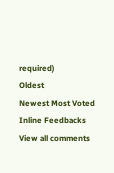required)
Oldest
Newest Most Voted
Inline Feedbacks
View all comments